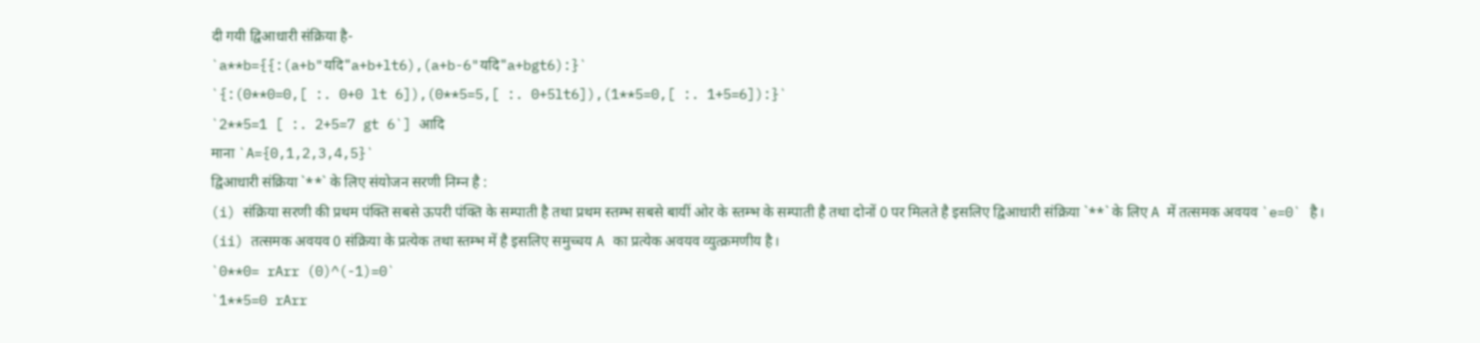दी गयी द्विआधारी संक्रिया है-
`a**b={{:(a+b"यदि"a+b+lt6),(a+b-6"यदि"a+bgt6):}`
`{:(0**0=0,[ :. 0+0 lt 6]),(0**5=5,[ :. 0+5lt6]),(1**5=0,[ :. 1+5=6]):}`
`2**5=1 [ :. 2+5=7 gt 6`] आदि
माना `A={0,1,2,3,4,5}`
द्विआधारी संक्रिया `**` के लिए संयोजन सरणी निम्न है :
(i) संक्रिया सरणी की प्रथम पंक्ति सबसे ऊपरी पंक्ति के सम्पाती है तथा प्रथम स्तम्भ सबसे बायीं ओर के स्तम्भ के सम्पाती है तथा दोनों 0 पर मिलते है इसलिए द्विआधारी संक्रिया `**` के लिए A में तत्समक अवयव `e=0` है।
(ii) तत्समक अवयव 0 संक्रिया के प्रत्येक तथा स्तम्भ में है इसलिए समुच्चय A का प्रत्येक अवयव व्युत्क्रमणीय है।
`0**0= rArr (0)^(-1)=0`
`1**5=0 rArr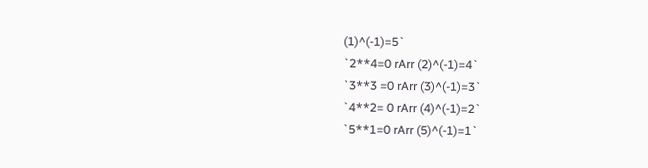(1)^(-1)=5`
`2**4=0 rArr (2)^(-1)=4`
`3**3 =0 rArr (3)^(-1)=3`
`4**2= 0 rArr (4)^(-1)=2`
`5**1=0 rArr (5)^(-1)=1`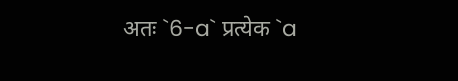अतः `6-a` प्रत्येक `a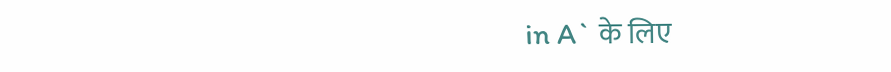in A` के लिए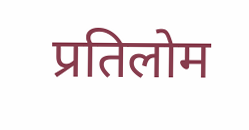प्रतिलोम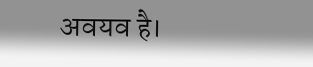अवयव है।